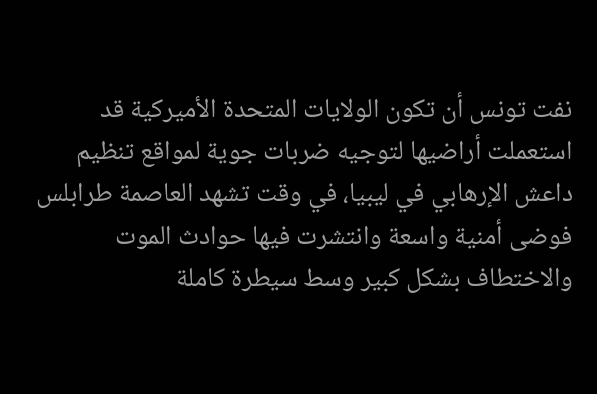نفت تونس أن تكون الولايات المتحدة الأميركية قد استعملت أراضيها لتوجيه ضربات جوية لمواقع تنظيم داعش الإرهابي في ليبيا، في وقت تشهد العاصمة طرابلس فوضى أمنية واسعة وانتشرت فيها حوادث الموت والاختطاف بشكل كبير وسط سيطرة كاملة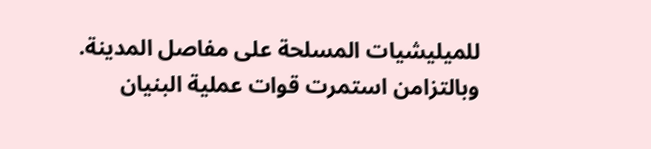للميليشيات المسلحة على مفاصل المدينة. وبالتزامن استمرت قوات عملية البنيان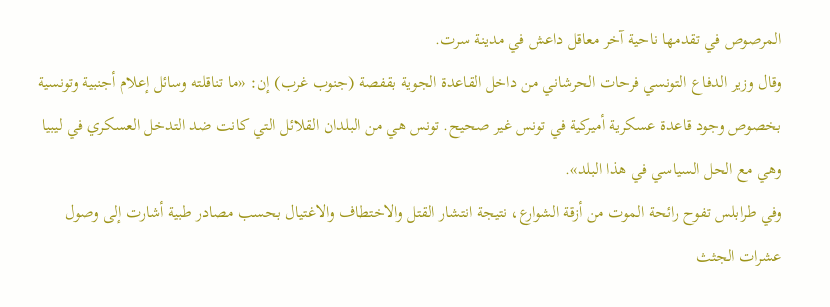المرصوص في تقدمها ناحية آخر معاقل داعش في مدينة سرت.
وقال وزير الدفاع التونسي فرحات الحرشاني من داخل القاعدة الجوية بقفصة (جنوب غرب) إن: «ما تناقلته وسائل إعلام أجنبية وتونسية بخصوص وجود قاعدة عسكرية أميركية في تونس غير صحيح. تونس هي من البلدان القلائل التي كانت ضد التدخل العسكري في ليبيا وهي مع الحل السياسي في هذا البلد».
وفي طرابلس تفوح رائحة الموت من أزقة الشوارع، نتيجة انتشار القتل والاختطاف والاغتيال بحسب مصادر طبية أشارت إلى وصول عشرات الجثث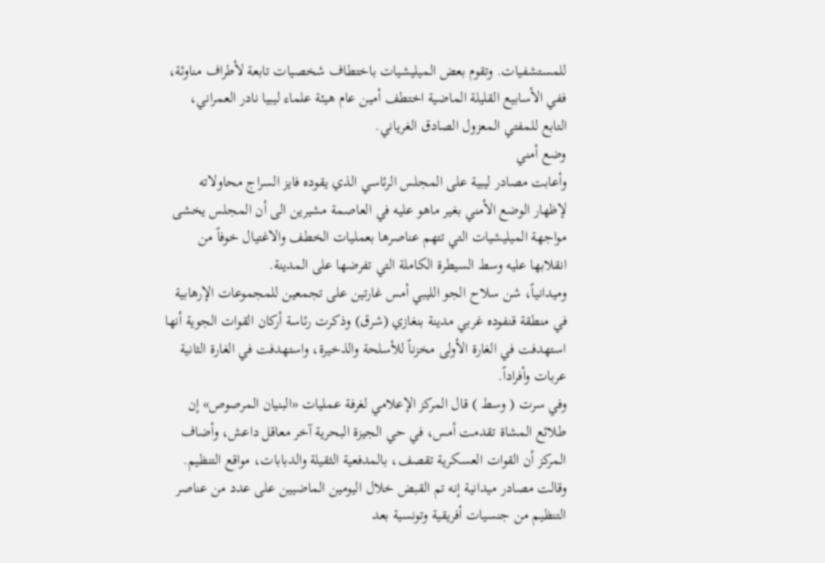للمستشفيات. وتقوم بعض الميليشيات باختطاف شخصيات تابعة لأطراف مناوئة، ففي الأسابيع القليلة الماضية اختطف أمين عام هيئة علماء ليبيا نادر العمراني، التابع للمفتي المعزول الصادق الغرياني.
وضع أمني
وأعابت مصادر ليبية على المجلس الرئاسي الذي يقوده فايز السراج محاولاته لإظهار الوضع الأمني بغير ماهو عليه في العاصمة مشيرين الى أن المجلس يخشى مواجهة الميليشيات التي تتهم عناصرها بعمليات الخطف والاغتيال خوفاً من انقلابها عليه وسط السيطرة الكاملة التي تفرضها على المدينة.
وميدانياً، شن سلاح الجو الليبي أمس غارتين على تجمعين للمجموعات الإرهابية في منطقة قنفوده غربي مدينة بنغازي (شرق) وذكرت رئاسة أركان القوات الجوية أنها استهدفت في الغارة الأولى مخزناً للأسلحة والذخيرة، واستهدفت في الغارة الثانية عربات وأفراداً.
وفي سرت ( وسط ) قال المركز الإعلامي لغرفة عمليات «البنيان المرصوص» إن طلائع المشاة تقدمت أمس، في حي الجيزة البحرية آخر معاقل داعش، وأضاف المركز أن القوات العسكرية تقصف، بالمدفعية الثقيلة والدبابات، مواقع التنظيم. وقالت مصادر ميدانية إنه تم القبض خلال اليومين الماضيين على عدد من عناصر التنظيم من جنسيات أفريقية وتونسية بعد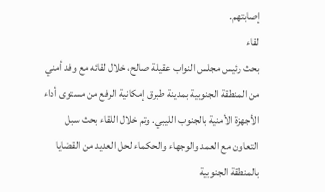إصابتهم.
لقاء
بحث رئيس مجلس النواب عقيلة صالح، خلال لقائه مع وفد أمني من المنطقة الجنوبية بمدينة طبرق إمكانية الرفع من مستوى أداء الأجهزة الأمنية بالجنوب الليبي. وتم خلال اللقاء بحث سبل التعاون مع العمد والوجهاء والحكماء لحل العديد من القضايا بالمنطقة الجنوبية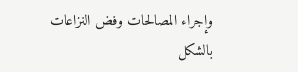وإجراء المصالحات وفض النزاعات بالشكل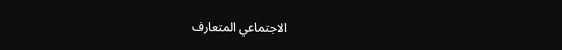الاجتماعي المتعارف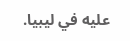عليه في ليبيا.